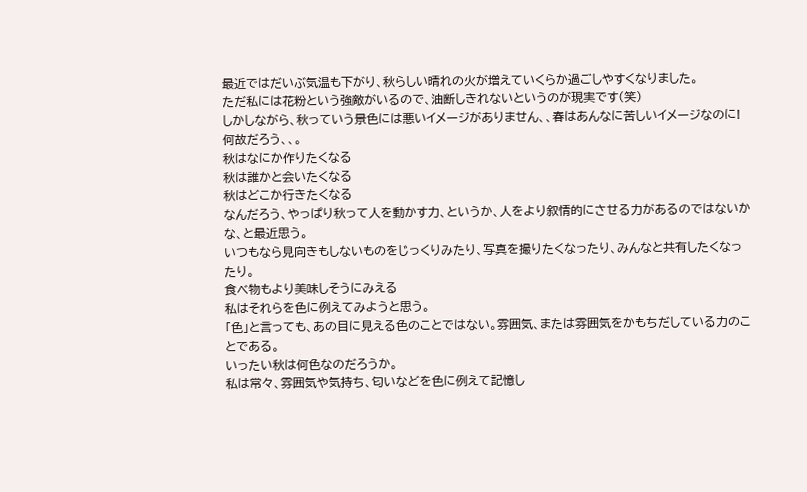最近ではだいぶ気温も下がり、秋らしい晴れの火が増えていくらか過ごしやすくなりました。
ただ私には花粉という強敵がいるので、油断しきれないというのが現実です(笑)
しかしながら、秋っていう景色には悪いイメージがありません、、春はあんなに苦しいイメージなのに!
何故だろう、、。
秋はなにか作りたくなる
秋は誰かと会いたくなる
秋はどこか行きたくなる
なんだろう、やっぱり秋って人を動かす力、というか、人をより叙情的にさせる力があるのではないかな、と最近思う。
いつもなら見向きもしないものをじっくりみたり、写真を撮りたくなったり、みんなと共有したくなったり。
食べ物もより美味しそうにみえる
私はそれらを色に例えてみようと思う。
「色」と言っても、あの目に見える色のことではない。雰囲気、または雰囲気をかもちだしている力のことである。
いったい秋は何色なのだろうか。
私は常々、雰囲気や気持ち、匂いなどを色に例えて記憶し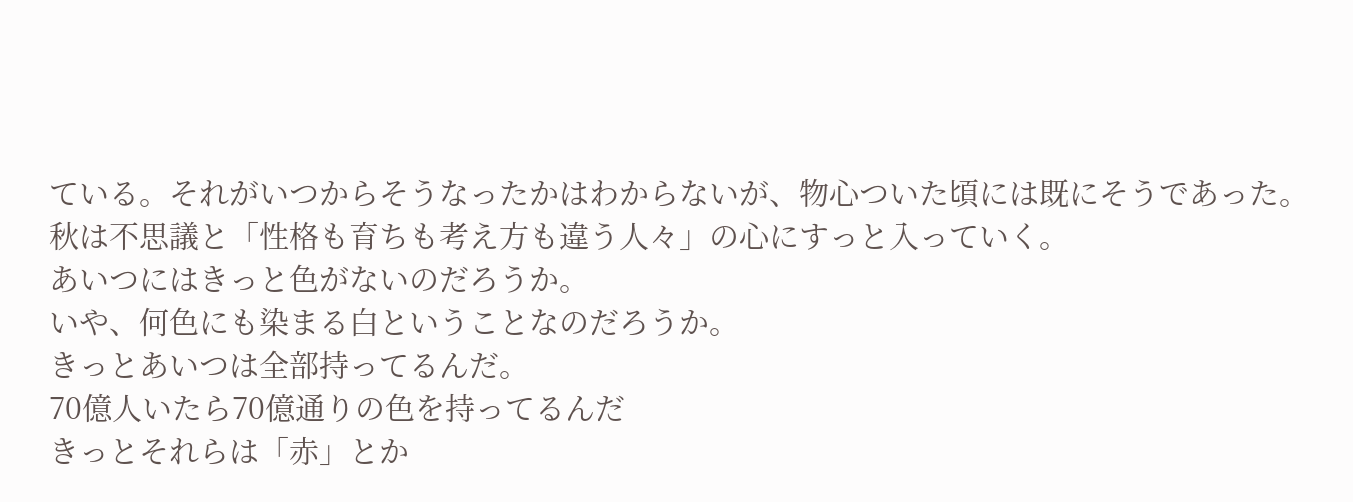ている。それがいつからそうなったかはわからないが、物心ついた頃には既にそうであった。
秋は不思議と「性格も育ちも考え方も違う人々」の心にすっと入っていく。
あいつにはきっと色がないのだろうか。
いや、何色にも染まる白ということなのだろうか。
きっとあいつは全部持ってるんだ。
70億人いたら70億通りの色を持ってるんだ
きっとそれらは「赤」とか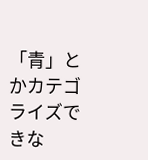「青」とかカテゴライズできな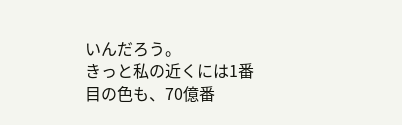いんだろう。
きっと私の近くには1番目の色も、70億番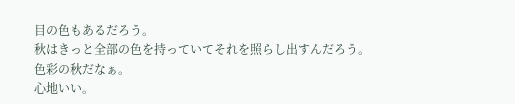目の色もあるだろう。
秋はきっと全部の色を持っていてそれを照らし出すんだろう。
色彩の秋だなぁ。
心地いい。